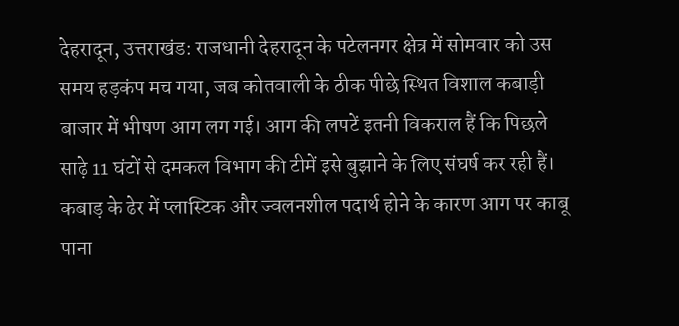देहरादून, उत्तराखंड: राजधानी देहरादून के पटेलनगर क्षेत्र में सोमवार को उस समय हड़कंप मच गया, जब कोतवाली के ठीक पीछे स्थित विशाल कबाड़ी बाजार में भीषण आग लग गई। आग की लपटें इतनी विकराल हैं कि पिछले साढ़े 11 घंटों से दमकल विभाग की टीमें इसे बुझाने के लिए संघर्ष कर रही हैं। कबाड़ के ढेर में प्लास्टिक और ज्वलनशील पदार्थ होने के कारण आग पर काबू पाना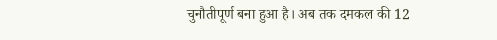चुनौतीपूर्ण बना हुआ है। अब तक दमकल की 12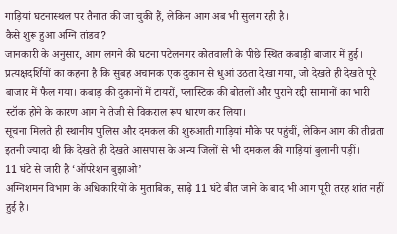गाड़ियां घटनास्थल पर तैनात की जा चुकी हैं, लेकिन आग अब भी सुलग रही है।
कैसे शुरू हुआ अग्नि तांडव?
जानकारी के अनुसार, आग लगने की घटना पटेलनगर कोतवाली के पीछे स्थित कबाड़ी बाजार में हुई। प्रत्यक्षदर्शियों का कहना है कि सुबह अचानक एक दुकान से धुआं उठता देखा गया, जो देखते ही देखते पूरे बाजार में फैल गया। कबाड़ की दुकानों में टायरों, प्लास्टिक की बोतलों और पुराने रद्दी सामानों का भारी स्टॉक होने के कारण आग ने तेजी से विकराल रूप धारण कर लिया।
सूचना मिलते ही स्थानीय पुलिस और दमकल की शुरुआती गाड़ियां मौके पर पहुंचीं, लेकिन आग की तीव्रता इतनी ज्यादा थी कि देखते ही देखते आसपास के अन्य जिलों से भी दमकल की गाड़ियां बुलानी पड़ीं।
11 घंटे से जारी है ‘ऑपरेशन बुझाओ’
अग्निशमन विभाग के अधिकारियों के मुताबिक, साढ़े 11 घंटे बीत जाने के बाद भी आग पूरी तरह शांत नहीं हुई है।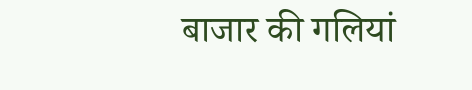बाजार की गलियां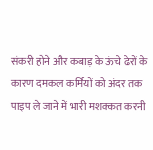संकरी होने और कबाड़ के ऊंचे ढेरों के कारण दमकल कर्मियों को अंदर तक पाइप ले जाने में भारी मशक्कत करनी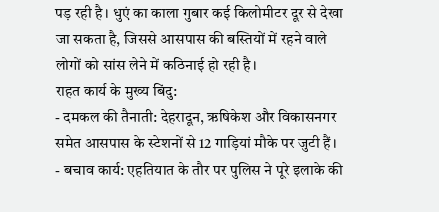पड़ रही है। धुएं का काला गुबार कई किलोमीटर दूर से देखा जा सकता है, जिससे आसपास की बस्तियों में रहने वाले लोगों को सांस लेने में कठिनाई हो रही है।
राहत कार्य के मुख्य बिंदु:
- दमकल की तैनाती: देहरादून, ऋषिकेश और विकासनगर समेत आसपास के स्टेशनों से 12 गाड़ियां मौके पर जुटी हैं।
- बचाव कार्य: एहतियात के तौर पर पुलिस ने पूरे इलाके की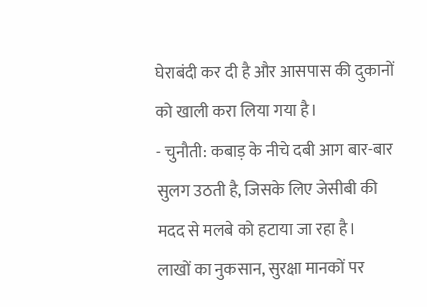घेराबंदी कर दी है और आसपास की दुकानों को खाली करा लिया गया है।
- चुनौती: कबाड़ के नीचे दबी आग बार-बार सुलग उठती है, जिसके लिए जेसीबी की मदद से मलबे को हटाया जा रहा है।
लाखों का नुकसान, सुरक्षा मानकों पर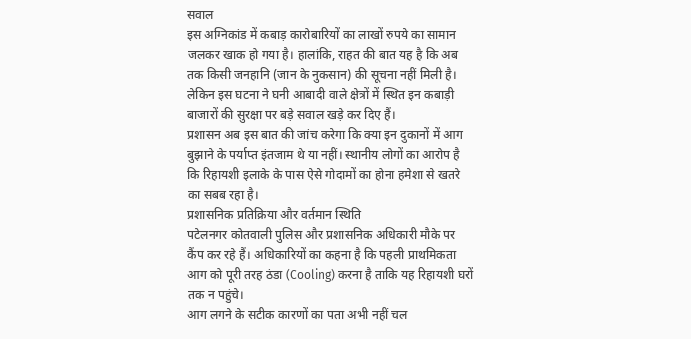सवाल
इस अग्निकांड में कबाड़ कारोबारियों का लाखों रुपये का सामान जलकर खाक हो गया है। हालांकि, राहत की बात यह है कि अब तक किसी जनहानि (जान के नुकसान) की सूचना नहीं मिली है। लेकिन इस घटना ने घनी आबादी वाले क्षेत्रों में स्थित इन कबाड़ी बाजारों की सुरक्षा पर बड़े सवाल खड़े कर दिए हैं।
प्रशासन अब इस बात की जांच करेगा कि क्या इन दुकानों में आग बुझाने के पर्याप्त इंतजाम थे या नहीं। स्थानीय लोगों का आरोप है कि रिहायशी इलाके के पास ऐसे गोदामों का होना हमेशा से खतरे का सबब रहा है।
प्रशासनिक प्रतिक्रिया और वर्तमान स्थिति
पटेलनगर कोतवाली पुलिस और प्रशासनिक अधिकारी मौके पर कैंप कर रहे हैं। अधिकारियों का कहना है कि पहली प्राथमिकता आग को पूरी तरह ठंडा (Cooling) करना है ताकि यह रिहायशी घरों तक न पहुंचे।
आग लगने के सटीक कारणों का पता अभी नहीं चल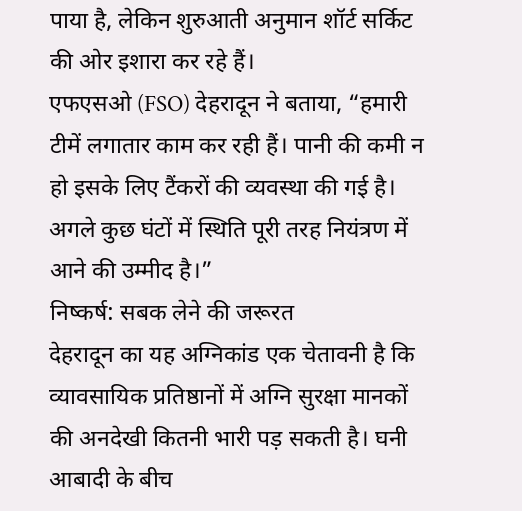पाया है, लेकिन शुरुआती अनुमान शॉर्ट सर्किट की ओर इशारा कर रहे हैं।
एफएसओ (FSO) देहरादून ने बताया, “हमारी टीमें लगातार काम कर रही हैं। पानी की कमी न हो इसके लिए टैंकरों की व्यवस्था की गई है। अगले कुछ घंटों में स्थिति पूरी तरह नियंत्रण में आने की उम्मीद है।”
निष्कर्ष: सबक लेने की जरूरत
देहरादून का यह अग्निकांड एक चेतावनी है कि व्यावसायिक प्रतिष्ठानों में अग्नि सुरक्षा मानकों की अनदेखी कितनी भारी पड़ सकती है। घनी आबादी के बीच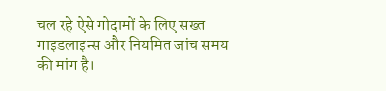चल रहे ऐसे गोदामों के लिए सख्त गाइडलाइन्स और नियमित जांच समय की मांग है।